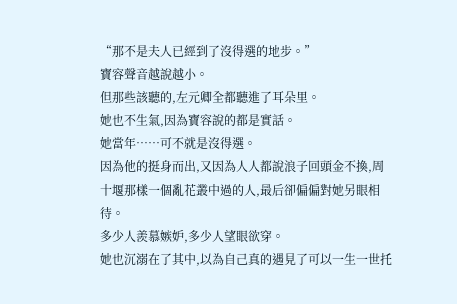“那不是夫人已經到了沒得選的地步。”
寶容聲音越說越小。
但那些該聽的,左元卿全都聽進了耳朵里。
她也不生氣,因為寶容說的都是實話。
她當年……可不就是沒得選。
因為他的挺身而出,又因為人人都說浪子回頭金不換,周十堰那樣一個亂花叢中過的人,最后卻偏偏對她另眼相待。
多少人羨慕嫉妒,多少人望眼欲穿。
她也沉溺在了其中,以為自己真的遇見了可以一生一世托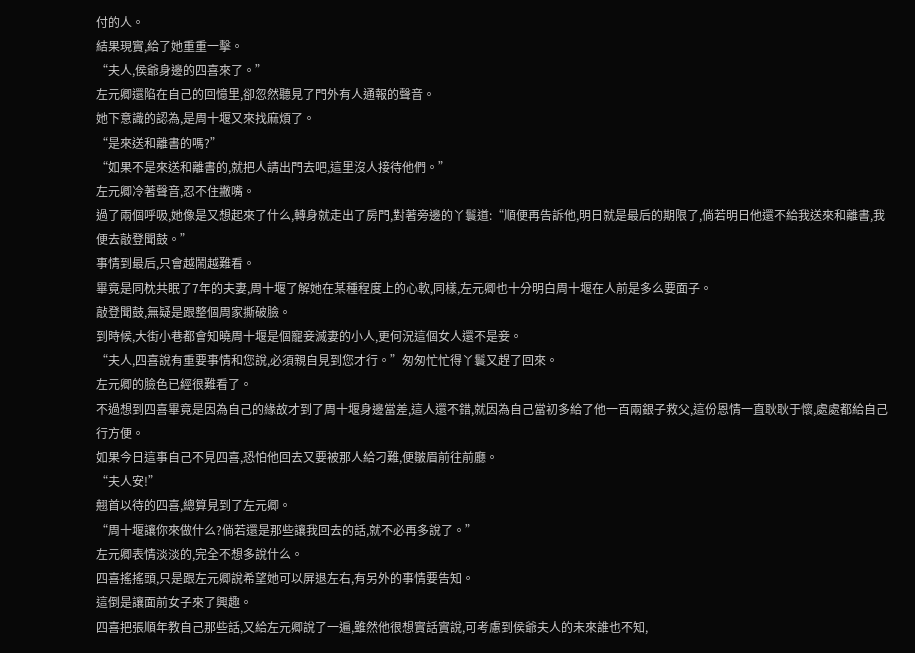付的人。
結果現實,給了她重重一擊。
“夫人,侯爺身邊的四喜來了。”
左元卿還陷在自己的回憶里,卻忽然聽見了門外有人通報的聲音。
她下意識的認為,是周十堰又來找麻煩了。
“是來送和離書的嗎?”
“如果不是來送和離書的,就把人請出門去吧,這里沒人接待他們。”
左元卿冷著聲音,忍不住撇嘴。
過了兩個呼吸,她像是又想起來了什么,轉身就走出了房門,對著旁邊的丫鬟道:“順便再告訴他,明日就是最后的期限了,倘若明日他還不給我送來和離書,我便去敲登聞鼓。”
事情到最后,只會越鬧越難看。
畢竟是同枕共眠了7年的夫妻,周十堰了解她在某種程度上的心軟,同樣,左元卿也十分明白周十堰在人前是多么要面子。
敲登聞鼓,無疑是跟整個周家撕破臉。
到時候,大街小巷都會知曉周十堰是個寵妾滅妻的小人,更何況這個女人還不是妾。
“夫人,四喜說有重要事情和您說,必須親自見到您才行。”匆匆忙忙得丫鬟又趕了回來。
左元卿的臉色已經很難看了。
不過想到四喜畢竟是因為自己的緣故才到了周十堰身邊當差,這人還不錯,就因為自己當初多給了他一百兩銀子救父,這份恩情一直耿耿于懷,處處都給自己行方便。
如果今日這事自己不見四喜,恐怕他回去又要被那人給刁難,便皺眉前往前廳。
“夫人安!”
翹首以待的四喜,總算見到了左元卿。
“周十堰讓你來做什么?倘若還是那些讓我回去的話,就不必再多說了。”
左元卿表情淡淡的,完全不想多說什么。
四喜搖搖頭,只是跟左元卿說希望她可以屏退左右,有另外的事情要告知。
這倒是讓面前女子來了興趣。
四喜把張順年教自己那些話,又給左元卿說了一遍,雖然他很想實話實說,可考慮到侯爺夫人的未來誰也不知,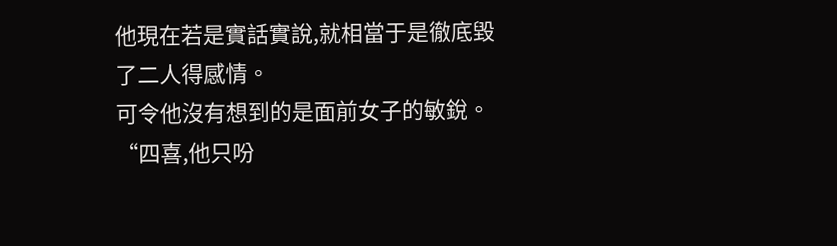他現在若是實話實說,就相當于是徹底毀了二人得感情。
可令他沒有想到的是面前女子的敏銳。
“四喜,他只吩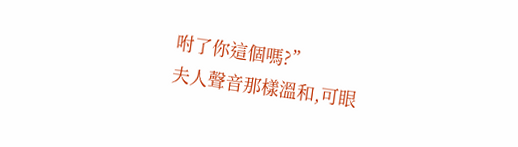咐了你這個嗎?”
夫人聲音那樣溫和,可眼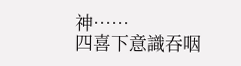神……
四喜下意識吞咽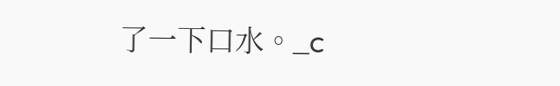了一下口水。_c